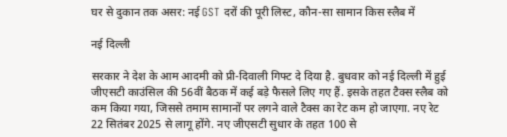घर से दुकान तक असर: नई GST दरों की पूरी लिस्ट, कौन-सा सामान किस स्लैब में

नई दिल्ली

सरकार ने देश के आम आदमी को प्री-दिवाली गिफ्ट दे दिया है. बुधवार को नई दिल्ली में हुई जीएसटी काउंसिल की 56वीं बैठक में कई बड़े फैसले लिए गए हैं. इसके तहत टैक्स स्लैब को कम किया गया, जिससे तमाम सामानों पर लगने वाले टैक्स का रेट कम हो जाएगा. नए रेट 22 सितंबर 2025 से लागू होंगे. नए जीएसटी सुधार के तहत 100 से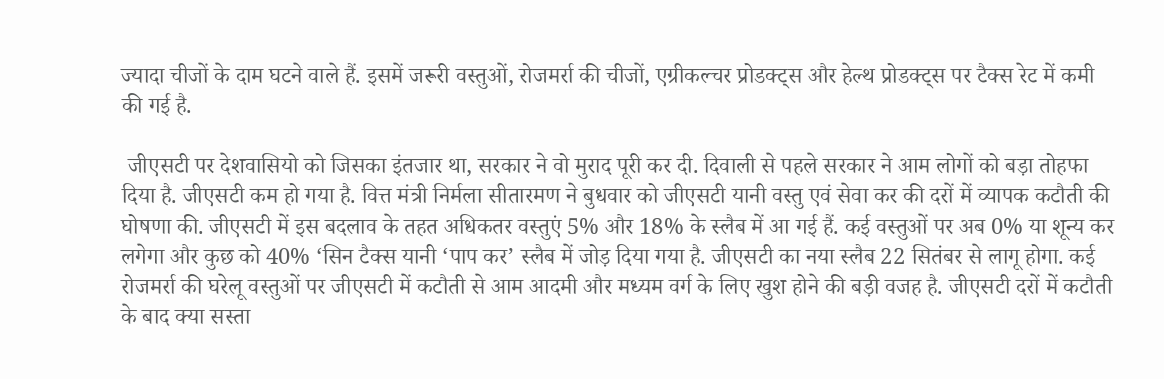ज्‍यादा चीजों के दाम घटने वाले हैं. इसमें जरूरी वस्तुओं, रोजमर्रा की चीजों, एग्रीकल्‍चर प्रोडक्‍ट्स और हेल्थ प्रोडक्‍ट्स पर टैक्‍स रेट में कमी की गई है.

 जीएसटी पर देशवासियो को जिसका इंतजार था, सरकार ने वो मुराद पूरी कर दी. दिवाली से पहले सरकार ने आम लोगों को बड़ा तोहफा दिया है. जीएसटी कम हो गया है. वित्त मंत्री निर्मला सीतारमण ने बुधवार को जीएसटी यानी वस्तु एवं सेवा कर की दरों में व्यापक कटौती की घोषणा की. जीएसटी में इस बदलाव के तहत अधिकतर वस्तुएं 5% और 18% के स्लैब में आ गई हैं. कई वस्तुओं पर अब 0% या शून्य कर लगेगा और कुछ को 40% ‘सिन टैक्स यानी ‘पाप कर’ स्लैब में जोड़ दिया गया है. जीएसटी का नया स्लैब 22 सितंबर से लागू होगा. कई रोजमर्रा की घरेलू वस्तुओं पर जीएसटी में कटौती से आम आदमी और मध्यम वर्ग के लिए खुश होने की बड़ी वजह है. जीएसटी दरों में कटौती के बाद क्या सस्ता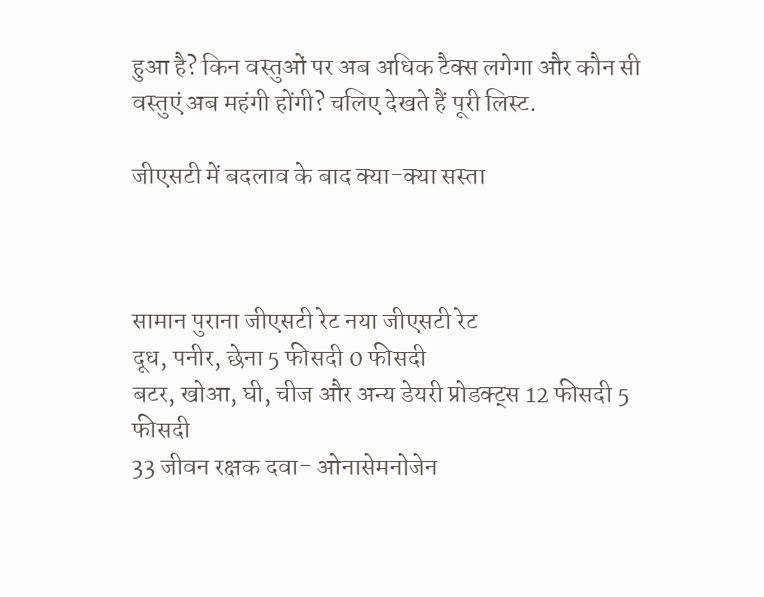हुआ है? किन वस्तुओं पर अब अधिक टैक्स लगेगा और कौन सी वस्तुएं अब महंगी होंगी? चलिए देखते हैं पूरी लिस्ट.

जीएसटी में बदलाव के बाद क्या-क्या सस्ता



सामान पुराना जीएसटी रेट नया जीएसटी रेट
दूध, पनीर, छेना 5 फीसदी 0 फीसदी
बटर, खोआ, घी, चीज और अन्य डेयरी प्रोडक्ट्स 12 फीसदी 5 फीसदी
33 जीवन रक्षक दवा- ओनासेमनोजेन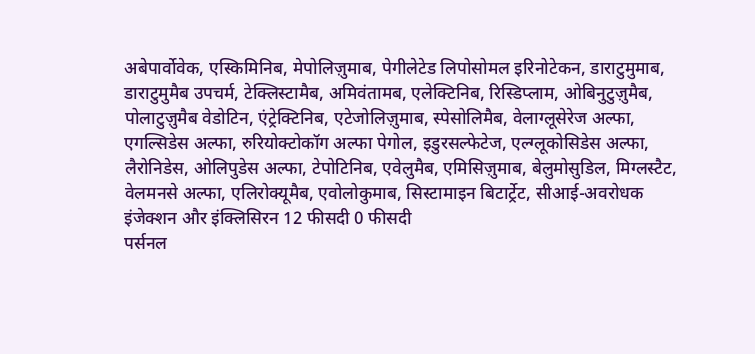अबेपार्वोवेक, एस्किमिनिब, मेपोलिज़ुमाब, पेगीलेटेड लिपोसोमल इरिनोटेकन, डाराटुमुमाब, डाराटुमुमैब उपचर्म, टेक्लिस्टामैब, अमिवंतामब, एलेक्टिनिब, रिस्डिप्लाम, ओबिनुटुज़ुमैब, पोलाटुज़ुमैब वेडोटिन, एंट्रेक्टिनिब, एटेजोलिज़ुमाब, स्पेसोलिमैब, वेलाग्लूसेरेज अल्फा, एगल्सिडेस अल्फा, रुरियोक्टोकॉग अल्फा पेगोल, इडुरसल्फेटेज, एल्ग्लूकोसिडेस अल्फा, लैरोनिडेस, ओलिपुडेस अल्फा, टेपोटिनिब, एवेलुमैब, एमिसिज़ुमाब, बेलुमोसुडिल, मिग्लस्टैट, वेलमनसे अल्फा, एलिरोक्यूमैब, एवोलोकुमाब, सिस्टामाइन बिटार्ट्रेट, सीआई-अवरोधक इंजेक्शन और इंक्लिसिरन 12 फीसदी 0 फीसदी
पर्सनल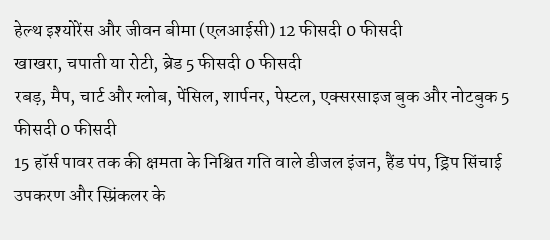हेल्थ इश्योरेंस और जीवन बीमा (एलआईसी) 12 फीसदी 0 फीसदी
खाखरा, चपाती या रोटी, ब्रेड 5 फीसदी 0 फीसदी
रबड़, मैप, चार्ट और ग्लोब, पेंसिल, शार्पनर, पेस्टल, एक्सरसाइज बुक और नोटबुक 5 फीसदी 0 फीसदी
15 हॉर्स पावर तक की क्षमता के निश्चित गति वाले डीजल इंजन, हैंड पंप, ड्रिप सिंचाई उपकरण और स्प्रिंकलर के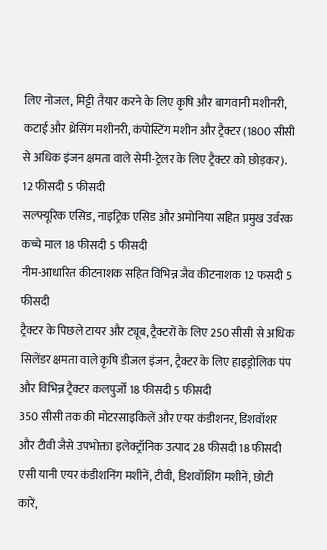लिए नोजल, मिट्टी तैयार करने के लिए कृषि और बागवानी मशीनरी, कटाई और थ्रेसिंग मशीनरी, कंपोस्टिंग मशीन और ट्रैक्टर (1800 सीसी से अधिक इंजन क्षमता वाले सेमी-ट्रेलर के लिए ट्रैक्टर को छोड़कर). 12 फीसदी 5 फीसदी
सल्फ्यूरिक एसिड, नाइट्रिक एसिड और अमोनिया सहित प्रमुख उर्वरक कच्चे माल 18 फीसदी 5 फीसदी
नीम-आधारित कीटनाशक सहित विभिन्न जैव कीटनाशक 12 फसदी 5 फीसदी
ट्रैक्टर के पिछले टायर और ट्यूब, ट्रैक्टरों के लिए 250 सीसी से अधिक सिलेंडर क्षमता वाले कृषि डीजल इंजन, ट्रैक्टर के लिए हाइड्रोलिक पंप और विभिन्न ट्रैक्टर कलपुर्जों 18 फीसदी 5 फीसदी
350 सीसी तक की मोटरसाइकिलें और एयर कंडीशनर, डिशवॉशर और टीवी जैसे उपभोक्ता इलेक्ट्रॉनिक उत्पाद 28 फीसदी 18 फीसदी
एसी यानी एयर कंडीशनिंग मशीनें, टीवी, डिशवॉशिंग मशीनें, छोटी कारें,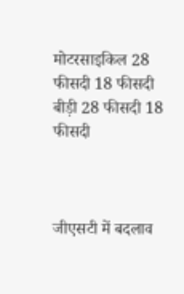मोटरसाइकिल 28 फीसदी 18 फीसदी
बीड़ी 28 फीसदी 18 फीसदी



जीएसटी में बदलाव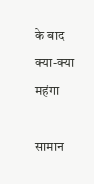के बाद क्या-क्या महंगा

सामान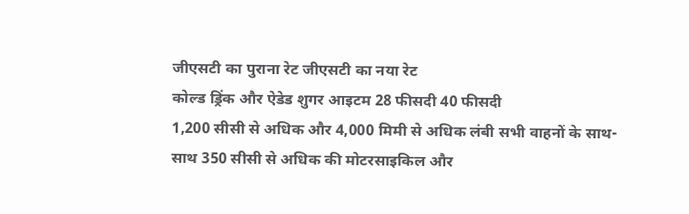जीएसटी का पुराना रेट जीएसटी का नया रेट
कोल्ड ड्रिंक और ऐडेड शुगर आइटम 28 फीसदी 40 फीसदी
1,200 सीसी से अधिक और 4,000 मिमी से अधिक लंबी सभी वाहनों के साथ-साथ 350 सीसी से अधिक की मोटरसाइकिल और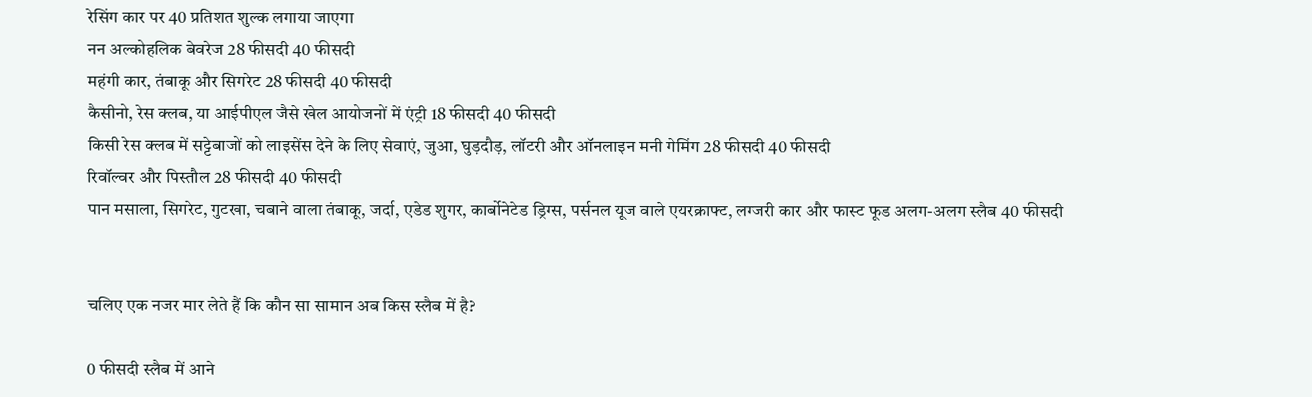रेसिंग कार पर 40 प्रतिशत शुल्क लगाया जाएगा
नन अल्कोहलिक बेवरेज 28 फीसदी 40 फीसदी
महंगी कार, तंबाकू और सिगरेट 28 फीसदी 40 फीसदी
कैसीनो, रेस क्लब, या आईपीएल जैसे खेल आयोजनों में एंट्री 18 फीसदी 40 फीसदी
किसी रेस क्लब में सट्टेबाजों को लाइसेंस देने के लिए सेवाएं, जुआ, घुड़दौड़, लॉटरी और ऑनलाइन मनी गेमिंग 28 फीसदी 40 फीसदी
रिवॉल्वर और पिस्तौल 28 फीसदी 40 फीसदी
पान मसाला, सिगरेट, गुटखा, चबाने वाला तंबाकू, जर्दा, एडेड शुगर, कार्बोनेटेड ड्रिग्स, पर्सनल यूज वाले एयरक्राफ्ट, लग्‍जरी कार और फास्‍ट फूड अलग-अलग स्लैब 40 फीसदी


चलिए एक नजर मार लेते हैं कि कौन सा सामान अब किस स्लैब में है?

0 फीसदी स्लैब में आने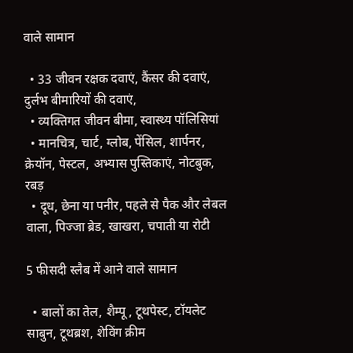वाले सामान

  • 33 जीवन रक्षक दवाएं, कैंसर की दवाएं, दुर्लभ बीमारियों की दवाएं,
  • व्यक्तिगत जीवन बीमा, स्वास्थ्य पॉलिसियां
  • मानचित्र, चार्ट, ग्लोब, पेंसिल, शार्पनर, क्रेयॉन, पेस्टल, अभ्यास पुस्तिकाएं, नोटबुक, रबड़
  • दूध, छेना या पनीर, पहले से पैक और लेबल वाला, पिज्जा ब्रेड, खाखरा, चपाती या रोटी

5 फीसदी स्लैब में आने वाले सामान

  • बालों का तेल, शैम्पू, टूथपेस्ट, टॉयलेट साबुन, टूथब्रश, शेविंग क्रीम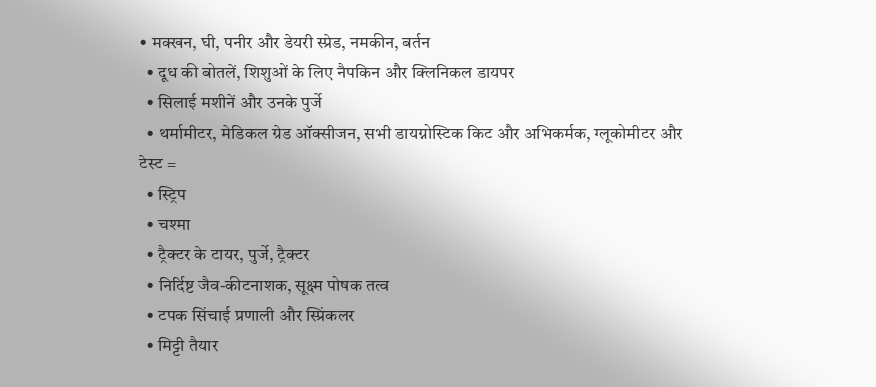• मक्खन, घी, पनीर और डेयरी स्प्रेड, नमकीन, बर्तन
  • दूध की बोतलें, शिशुओं के लिए नैपकिन और क्लिनिकल डायपर
  • सिलाई मशीनें और उनके पुर्जे
  • थर्मामीटर, मेडिकल ग्रेड ऑक्सीजन, सभी डायग्नोस्टिक किट और अभिकर्मक, ग्लूकोमीटर और टेस्ट =
  • स्ट्रिप
  • चश्मा
  • ट्रैक्टर के टायर, पुर्जे, ट्रैक्टर
  • निर्दिष्ट जैव-कीटनाशक, सूक्ष्म पोषक तत्व
  • टपक सिंचाई प्रणाली और स्प्रिंकलर
  • मिट्टी तैयार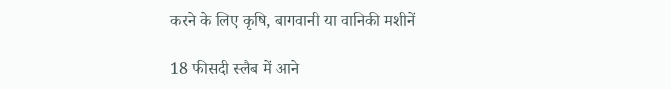करने के लिए कृषि, बागवानी या वानिकी मशीनें

18 फीसदी स्लैब में आने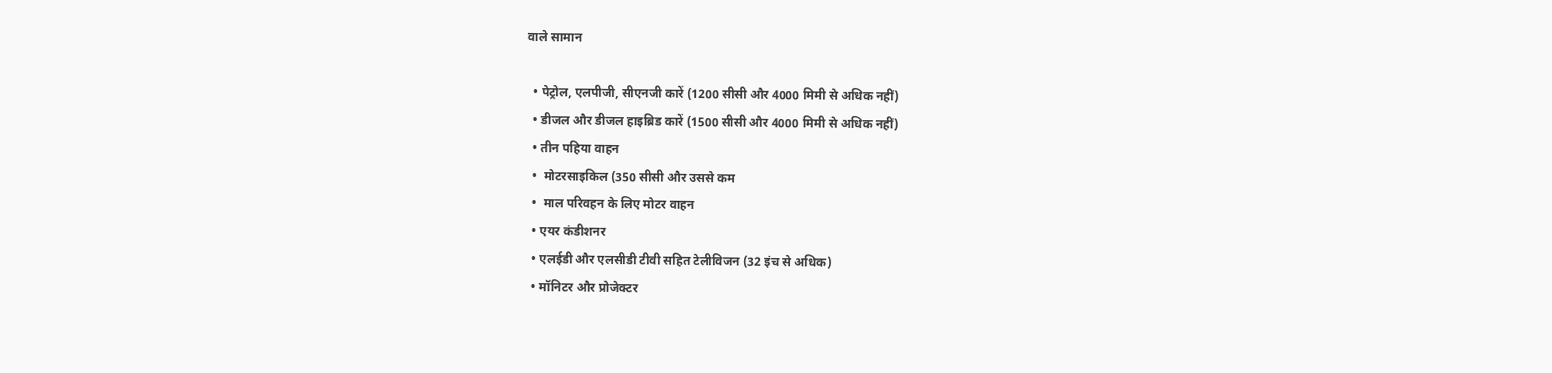वाले सामान

  • पेट्रोल, एलपीजी, सीएनजी कारें (1200 सीसी और 4000 मिमी से अधिक नहीं)
  • डीजल और डीजल हाइब्रिड कारें (1500 सीसी और 4000 मिमी से अधिक नहीं)
  • तीन पहिया वाहन
  •  मोटरसाइकिल (350 सीसी और उससे कम
  •  माल परिवहन के लिए मोटर वाहन
  • एयर कंडीशनर
  • एलईडी और एलसीडी टीवी सहित टेलीविजन (32 इंच से अधिक)
  • मॉनिटर और प्रोजेक्टर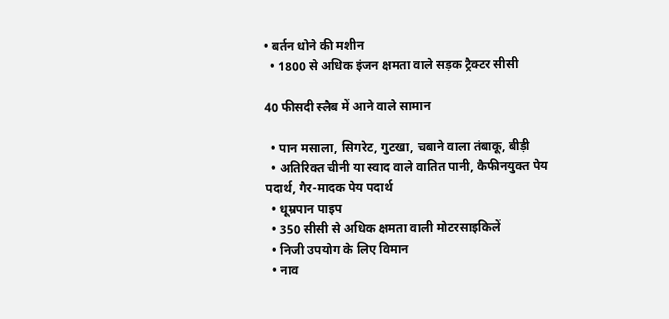• बर्तन धोने की मशीन
  • 1800 से अधिक इंजन क्षमता वाले सड़क ट्रैक्टर सीसी

40 फीसदी स्लैब में आने वाले सामान

  • पान मसाला, सिगरेट, गुटखा, चबाने वाला तंबाकू, बीड़ी
  • अतिरिक्त चीनी या स्वाद वाले वातित पानी, कैफीनयुक्त पेय पदार्थ, गैर-मादक पेय पदार्थ
  • धूम्रपान पाइप
  • 350 सीसी से अधिक क्षमता वाली मोटरसाइकिलें
  • निजी उपयोग के लिए विमान
  • नाव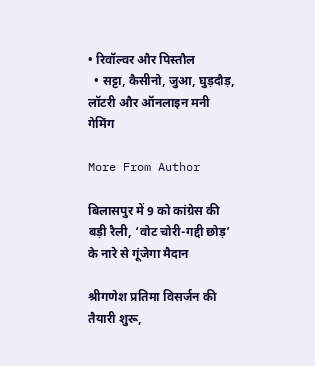• रिवॉल्वर और पिस्तौल
  • सट्टा, कैसीनो, जुआ, घुड़दौड़, लॉटरी और ऑनलाइन मनी गेमिंग

More From Author

बिलासपुर में 9 को कांग्रेस की बड़ी रैली, ‘वोट चोरी-गद्दी छोड़’ के नारे से गूंजेगा मैदान

श्रीगणेश प्रतिमा विसर्जन की तैयारी शुरू,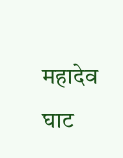महादेव घाट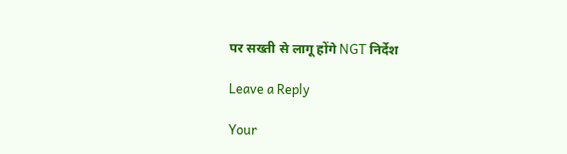पर सख्ती से लागू होंगे NGT निर्देश

Leave a Reply

Your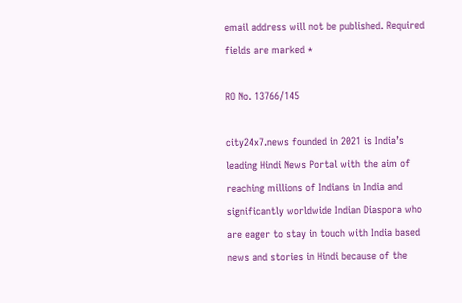email address will not be published. Required fields are marked *

RO No. 13766/145

city24x7.news founded in 2021 is India’s leading Hindi News Portal with the aim of reaching millions of Indians in India and significantly worldwide Indian Diaspora who are eager to stay in touch with India based news and stories in Hindi because of the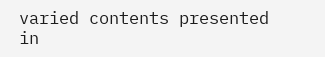varied contents presented in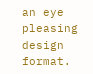an eye pleasing design format.